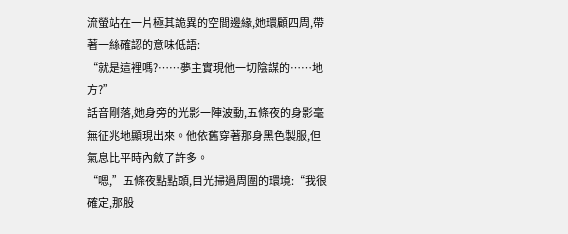流螢站在一片極其詭異的空間邊緣,她環顧四周,帶著一絲確認的意味低語:
“就是這裡嗎?……夢主實現他一切陰謀的……地方?”
話音剛落,她身旁的光影一陣波動,五條夜的身影毫無征兆地顯現出來。他依舊穿著那身黑色製服,但氣息比平時內斂了許多。
“嗯,”五條夜點點頭,目光掃過周圍的環境:“我很確定,那股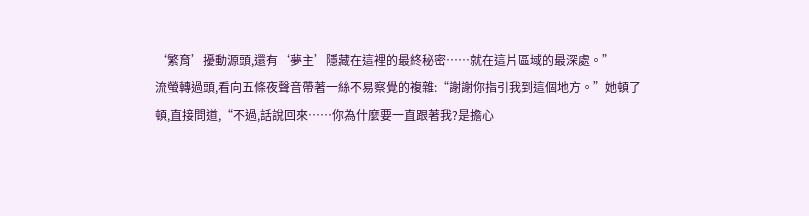‘繁育’擾動源頭,還有‘夢主’隱藏在這裡的最終秘密……就在這片區域的最深處。”
流螢轉過頭,看向五條夜聲音帶著一絲不易察覺的複雜:“謝謝你指引我到這個地方。”她頓了頓,直接問道,“不過,話說回來……你為什麼要一直跟著我?是擔心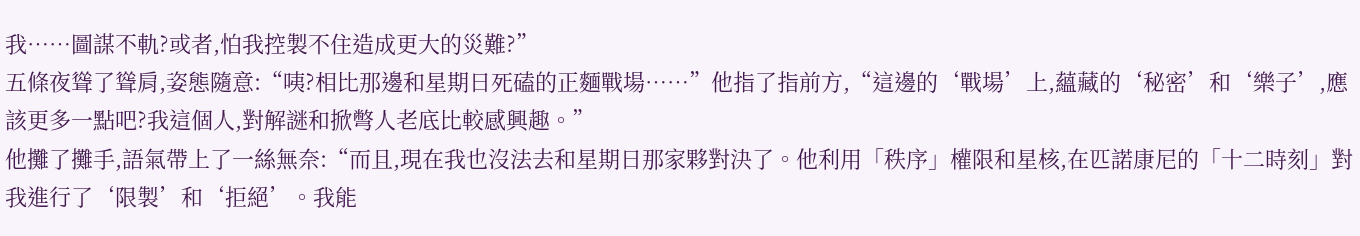我……圖謀不軌?或者,怕我控製不住造成更大的災難?”
五條夜聳了聳肩,姿態隨意:“咦?相比那邊和星期日死磕的正麵戰場……”他指了指前方,“這邊的‘戰場’上,蘊藏的‘秘密’和‘樂子’,應該更多一點吧?我這個人,對解謎和掀彆人老底比較感興趣。”
他攤了攤手,語氣帶上了一絲無奈:“而且,現在我也沒法去和星期日那家夥對決了。他利用「秩序」權限和星核,在匹諾康尼的「十二時刻」對我進行了‘限製’和‘拒絕’。我能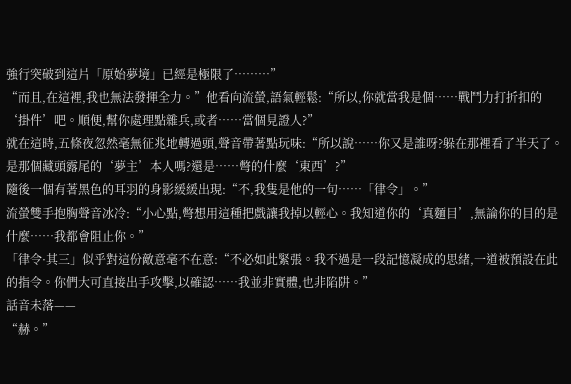強行突破到這片「原始夢境」已經是極限了………”
“而且,在這裡,我也無法發揮全力。”他看向流螢,語氣輕鬆:“所以,你就當我是個……戰鬥力打折扣的‘掛件’吧。順便,幫你處理點雜兵,或者……當個見證人?”
就在這時,五條夜忽然毫無征兆地轉過頭,聲音帶著點玩味:“所以說……你又是誰呀?躲在那裡看了半天了。是那個藏頭露尾的‘夢主’本人嗎?還是……彆的什麼‘東西’?”
隨後一個有著黑色的耳羽的身影緩緩出現:“不,我隻是他的一句……「律令」。”
流螢雙手抱胸聲音冰冷:“小心點,彆想用這種把戲讓我掉以輕心。我知道你的‘真麵目’,無論你的目的是什麼……我都會阻止你。”
「律令·其三」似乎對這份敵意毫不在意:“不必如此緊張。我不過是一段記憶凝成的思緒,一道被預設在此的指令。你們大可直接出手攻擊,以確認……我並非實體,也非陷阱。”
話音未落——
“赫。”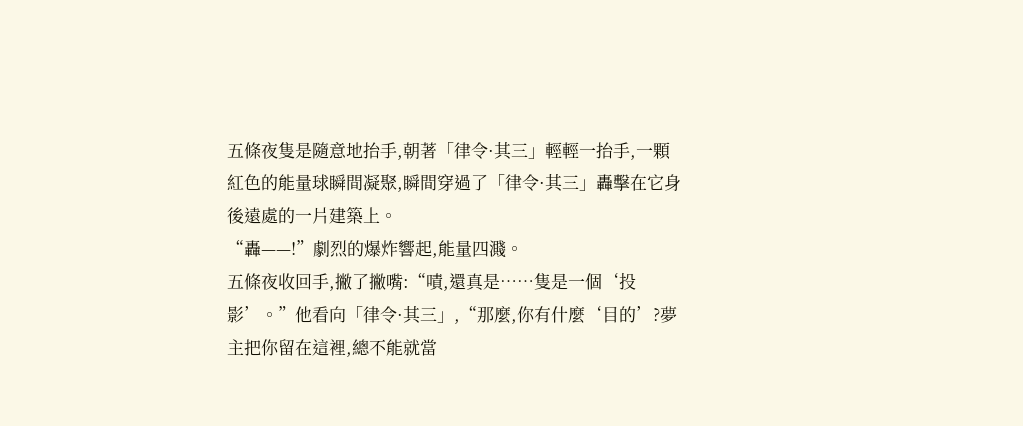五條夜隻是隨意地抬手,朝著「律令·其三」輕輕一抬手,一顆紅色的能量球瞬間凝聚,瞬間穿過了「律令·其三」轟擊在它身後遠處的一片建築上。
“轟——!”劇烈的爆炸響起,能量四濺。
五條夜收回手,撇了撇嘴:“嘖,還真是……隻是一個‘投影’。”他看向「律令·其三」,“那麼,你有什麼‘目的’?夢主把你留在這裡,總不能就當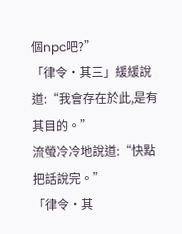個npc吧?”
「律令·其三」緩緩說道:“我會存在於此,是有其目的。”
流螢冷冷地說道:“快點把話說完。”
「律令·其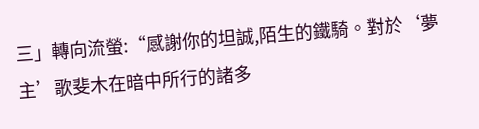三」轉向流螢:“感謝你的坦誠,陌生的鐵騎。對於‘夢主’歌斐木在暗中所行的諸多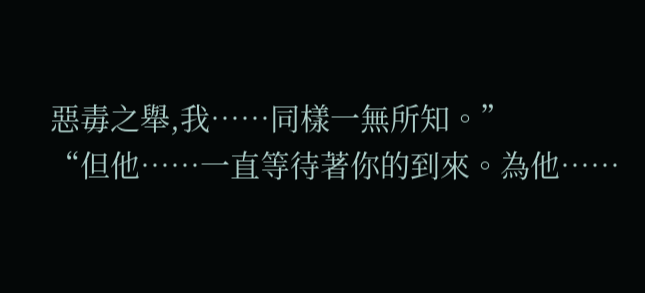惡毒之舉,我……同樣一無所知。”
“但他……一直等待著你的到來。為他……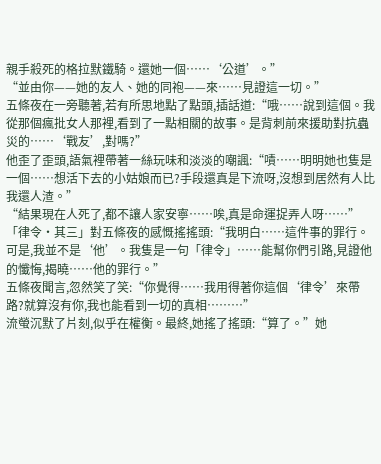親手殺死的格拉默鐵騎。還她一個……‘公道’。”
“並由你——她的友人、她的同袍——來……見證這一切。”
五條夜在一旁聽著,若有所思地點了點頭,插話道:“哦……說到這個。我從那個瘋批女人那裡,看到了一點相關的故事。是背刺前來援助對抗蟲災的……‘戰友’,對嗎?”
他歪了歪頭,語氣裡帶著一絲玩味和淡淡的嘲諷:“嘖……明明她也隻是一個……想活下去的小姑娘而已?手段還真是下流呀,沒想到居然有人比我還人渣。”
“結果現在人死了,都不讓人家安寧……唉,真是命運捉弄人呀……”
「律令·其三」對五條夜的感慨搖搖頭:“我明白……這件事的罪行。可是,我並不是‘他’。我隻是一句「律令」……能幫你們引路,見證他的懺悔,揭曉……他的罪行。”
五條夜聞言,忽然笑了笑:“你覺得……我用得著你這個‘律令’來帶路?就算沒有你,我也能看到一切的真相………”
流螢沉默了片刻,似乎在權衡。最終,她搖了搖頭:“算了。”她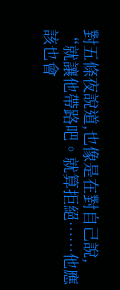對五條夜說道,也像是在對自己說,
“就讓他帶路吧。就算拒絕……他應該也會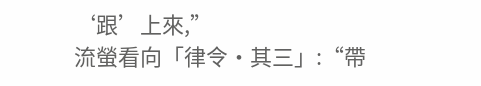‘跟’上來,”
流螢看向「律令·其三」:“帶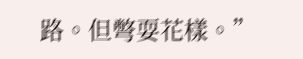路。但彆耍花樣。”